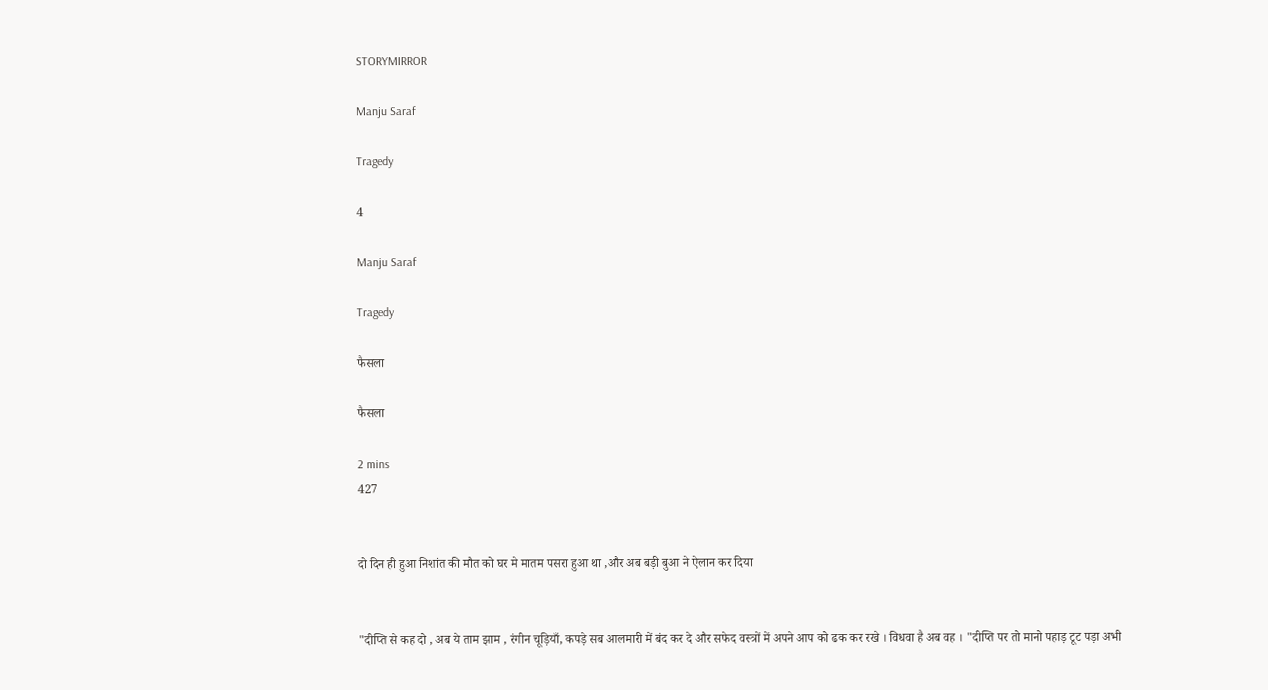STORYMIRROR

Manju Saraf

Tragedy

4

Manju Saraf

Tragedy

फैसला

फैसला

2 mins
427


दो दिन ही हुआ निशांत की मौत को घर मे मातम पसरा हुआ था ,और अब बड़ी बुआ ने ऐलान कर दिया


"दीप्ति से कह दो , अब ये ताम झाम , रंगीन चूड़ियाँ, कपड़े सब आलमारी में बंद कर दे और सफेद वस्त्रों में अपने आप को ढक कर रखे । विधवा है अब वह । "दीप्ति पर तो मानो पहाड़ टूट पड़ा अभी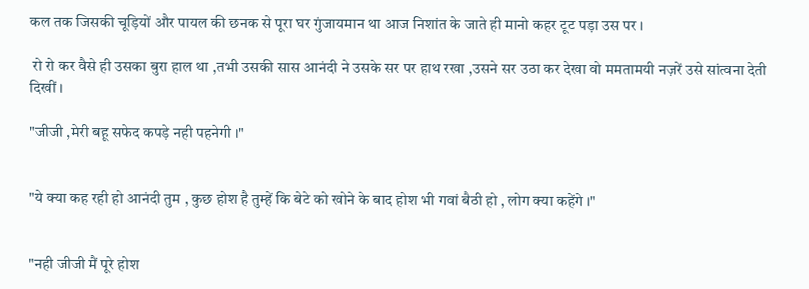कल तक जिसकी चूड़ियों और पायल की छनक से पूरा घर गुंजायमान था आज निशांत के जाते ही मानो कहर टूट पड़ा उस पर ।

 रो रो कर वैसे ही उसका बुरा हाल था ,तभी उसकी सास आनंदी ने उसके सर पर हाथ रखा ,उसने सर उठा कर देखा वो ममतामयी नज़रें उसे सांत्वना देती दिखीं ।

"जीजी ,मेरी बहू सफेद कपड़े नही पहनेगी ।"


"ये क्या कह रही हो आनंदी तुम , कुछ होश है तुम्हें कि बेटे को खोने के बाद होश भी गवां बैठी हो , लोग क्या कहेंगे ।"


"नही जीजी मैं पूरे होश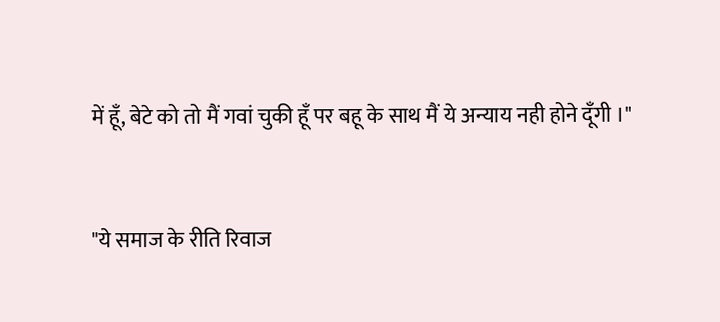में हूँ, बेटे को तो मैं गवां चुकी हूँ पर बहू के साथ मैं ये अन्याय नही होने दूँगी ।"


"ये समाज के रीति रिवाज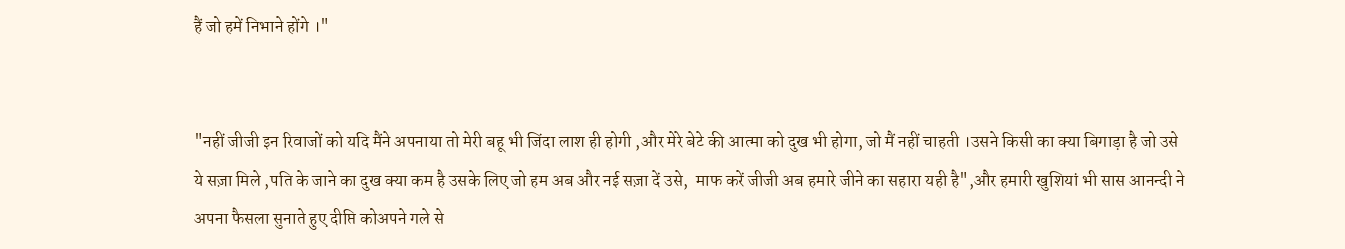हैं जो हमें निभाने होंगे ।"


"नहीं जीजी इन रिवाजों को यदि मैंने अपनाया तो मेरी बहू भी जिंदा लाश ही होगी ,और मेरे बेटे की आत्मा को दुख भी होगा, जो मैं नहीं चाहती ।उसने किसी का क्या बिगाड़ा है जो उसे ये सज़ा मिले ,पति के जाने का दुख क्या कम है उसके लिए जो हम अब और नई सज़ा दें उसे,  माफ करें जीजी अब हमारे जीने का सहारा यही है",और हमारी खुशियां भी सास आनन्दी ने अपना फैसला सुनाते हुए दीप्ति कोअपने गले से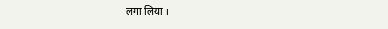लगा लिया ।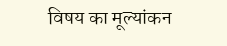विषय का मूल्यांकन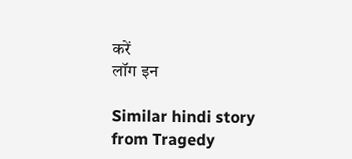करें
लॉग इन

Similar hindi story from Tragedy